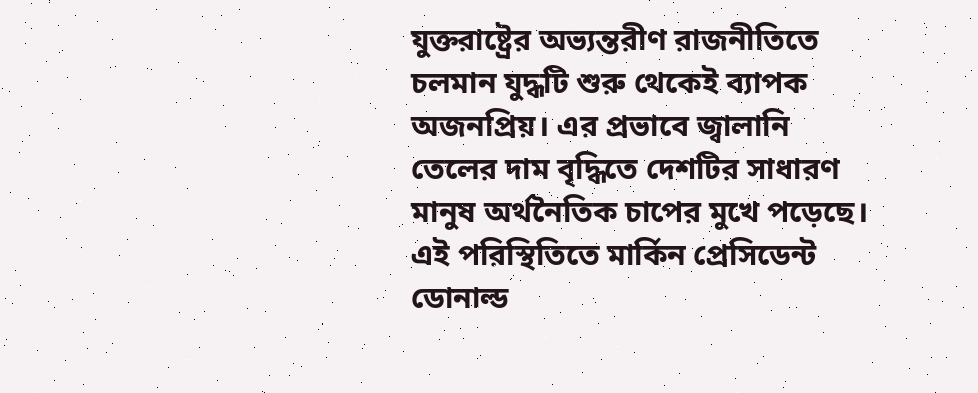যুক্তরাষ্ট্রের অভ্যন্তরীণ রাজনীতিতে চলমান যুদ্ধটি শুরু থেকেই ব্যাপক অজনপ্রিয়। এর প্রভাবে জ্বালানি তেলের দাম বৃদ্ধিতে দেশটির সাধারণ মানুষ অর্থনৈতিক চাপের মুখে পড়েছে। এই পরিস্থিতিতে মার্কিন প্রেসিডেন্ট ডোনাল্ড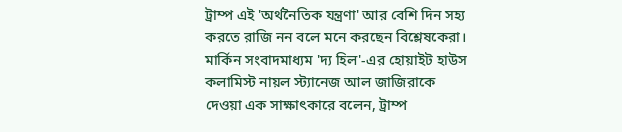ট্রাম্প এই 'অর্থনৈতিক যন্ত্রণা' আর বেশি দিন সহ্য করতে রাজি নন বলে মনে করছেন বিশ্লেষকেরা।
মার্কিন সংবাদমাধ্যম 'দ্য হিল'-এর হোয়াইট হাউস কলামিস্ট নায়ল স্ট্যানেজ আল জাজিরাকে দেওয়া এক সাক্ষাৎকারে বলেন, ট্রাম্প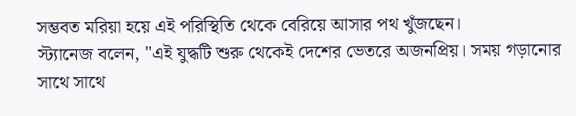সম্ভবত মরিয়া হয়ে এই পরিস্থিতি থেকে বেরিয়ে আসার পথ খুঁজছেন।
স্ট্যানেজ বলেন, "এই যুদ্ধটি শুরু থেকেই দেশের ভেতরে অজনপ্রিয়। সময় গড়ানোর সাথে সাথে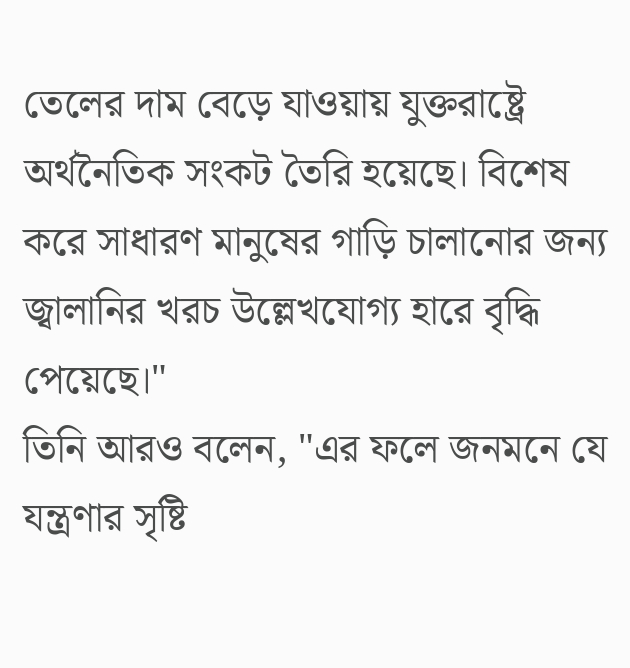তেলের দাম বেড়ে যাওয়ায় যুক্তরাষ্ট্রে অর্থনৈতিক সংকট তৈরি হয়েছে। বিশেষ করে সাধারণ মানুষের গাড়ি চালানোর জন্য জ্বালানির খরচ উল্লেখযোগ্য হারে বৃদ্ধি পেয়েছে।"
তিনি আরও বলেন, "এর ফলে জনমনে যে যন্ত্রণার সৃষ্টি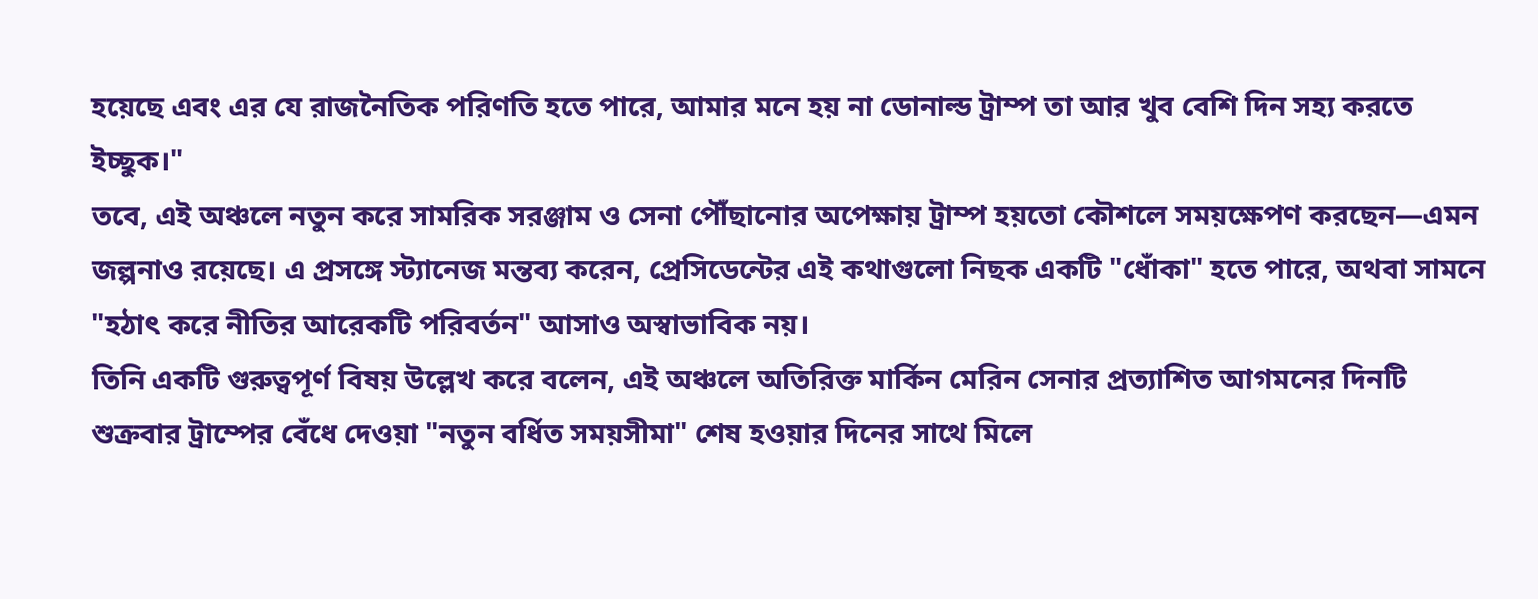হয়েছে এবং এর যে রাজনৈতিক পরিণতি হতে পারে, আমার মনে হয় না ডোনাল্ড ট্রাম্প তা আর খুব বেশি দিন সহ্য করতে ইচ্ছুক।"
তবে, এই অঞ্চলে নতুন করে সামরিক সরঞ্জাম ও সেনা পৌঁছানোর অপেক্ষায় ট্রাম্প হয়তো কৌশলে সময়ক্ষেপণ করছেন—এমন জল্পনাও রয়েছে। এ প্রসঙ্গে স্ট্যানেজ মন্তব্য করেন, প্রেসিডেন্টের এই কথাগুলো নিছক একটি "ধোঁকা" হতে পারে, অথবা সামনে "হঠাৎ করে নীতির আরেকটি পরিবর্তন" আসাও অস্বাভাবিক নয়।
তিনি একটি গুরুত্বপূর্ণ বিষয় উল্লেখ করে বলেন, এই অঞ্চলে অতিরিক্ত মার্কিন মেরিন সেনার প্রত্যাশিত আগমনের দিনটি শুক্রবার ট্রাম্পের বেঁধে দেওয়া "নতুন বর্ধিত সময়সীমা" শেষ হওয়ার দিনের সাথে মিলে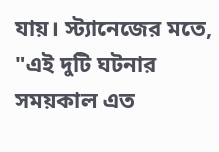যায়। স্ট্যানেজের মতে, "এই দুটি ঘটনার সময়কাল এত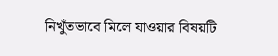নিখুঁতভাবে মিলে যাওয়ার বিষয়টি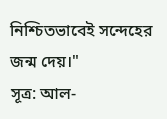নিশ্চিতভাবেই সন্দেহের জন্ম দেয়।"
সূত্র: আল-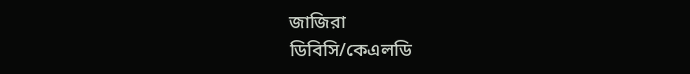জাজিরা
ডিবিসি/কেএলডি